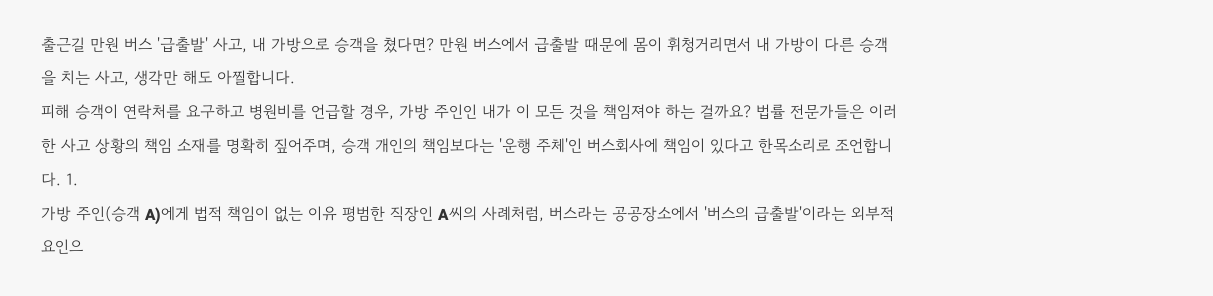출근길 만원 버스 '급출발' 사고, 내 가방으로 승객을 쳤다면? 만원 버스에서 급출발 때문에 몸이 휘청거리면서 내 가방이 다른 승객을 치는 사고, 생각만 해도 아찔합니다.
피해 승객이 연락처를 요구하고 병원비를 언급할 경우, 가방 주인인 내가 이 모든 것을 책임져야 하는 걸까요? 법률 전문가들은 이러한 사고 상황의 책임 소재를 명확히 짚어주며, 승객 개인의 책임보다는 '운행 주체'인 버스회사에 책임이 있다고 한목소리로 조언합니다. 1.
가방 주인(승객 A)에게 법적 책임이 없는 이유 평범한 직장인 A씨의 사례처럼, 버스라는 공공장소에서 '버스의 급출발'이라는 외부적 요인으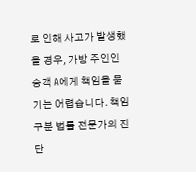로 인해 사고가 발생했을 경우, 가방 주인인 승객 A에게 책임을 묻기는 어렵습니다. 책임 구분 법률 전문가의 진단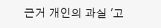근거 개인의 과실 '고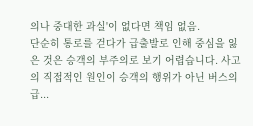의나 중대한 과실'이 없다면 책임 없음.
단순히 통로를 걷다가 급출발로 인해 중심을 잃은 것은 승객의 부주의로 보기 어렵습니다. 사고의 직접적인 원인이 승객의 행위가 아닌 버스의 급...